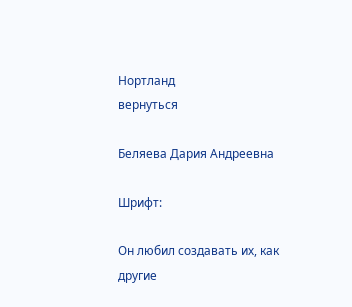Нортланд
вернуться

Беляева Дария Андреевна

Шрифт:

Он любил создавать их, как другие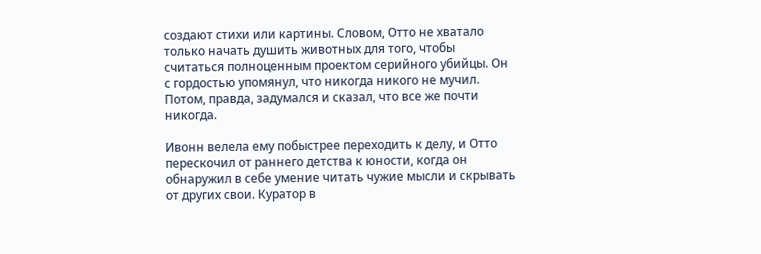создают стихи или картины. Словом, Отто не хватало только начать душить животных для того, чтобы считаться полноценным проектом серийного убийцы. Он с гордостью упомянул, что никогда никого не мучил. Потом, правда, задумался и сказал, что все же почти никогда.

Ивонн велела ему побыстрее переходить к делу, и Отто перескочил от раннего детства к юности, когда он обнаружил в себе умение читать чужие мысли и скрывать от других свои. Куратор в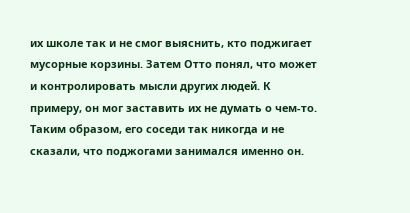их школе так и не смог выяснить, кто поджигает мусорные корзины. Затем Отто понял, что может и контролировать мысли других людей. К примеру, он мог заставить их не думать о чем-то. Таким образом, его соседи так никогда и не сказали, что поджогами занимался именно он.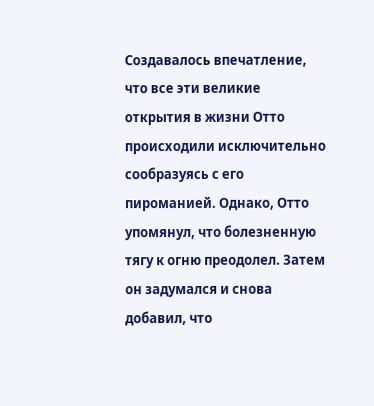Создавалось впечатление, что все эти великие открытия в жизни Отто происходили исключительно сообразуясь с его пироманией. Однако, Отто упомянул, что болезненную тягу к огню преодолел. Затем он задумался и снова добавил, что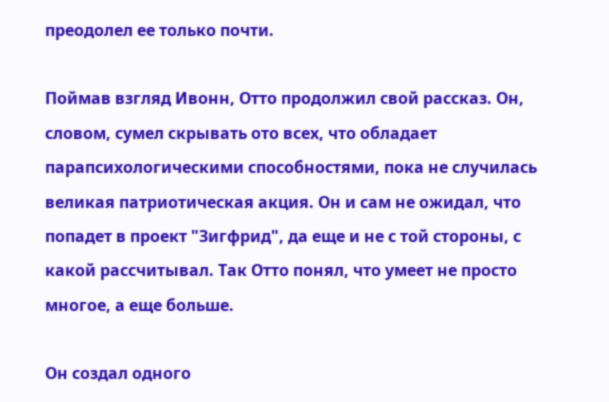преодолел ее только почти.

Поймав взгляд Ивонн, Отто продолжил свой рассказ. Он, словом, сумел скрывать ото всех, что обладает парапсихологическими способностями, пока не случилась великая патриотическая акция. Он и сам не ожидал, что попадет в проект "Зигфрид", да еще и не с той стороны, с какой рассчитывал. Так Отто понял, что умеет не просто многое, а еще больше.

Он создал одного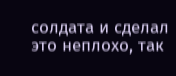солдата и сделал это неплохо, так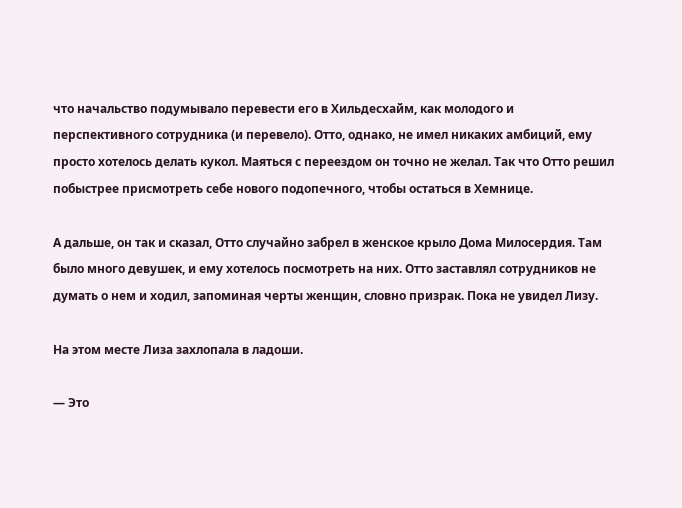что начальство подумывало перевести его в Хильдесхайм, как молодого и перспективного сотрудника (и перевело). Отто, однако, не имел никаких амбиций, ему просто хотелось делать кукол. Маяться с переездом он точно не желал. Так что Отто решил побыстрее присмотреть себе нового подопечного, чтобы остаться в Хемнице.

А дальше, он так и сказал, Отто случайно забрел в женское крыло Дома Милосердия. Там было много девушек, и ему хотелось посмотреть на них. Отто заставлял сотрудников не думать о нем и ходил, запоминая черты женщин, словно призрак. Пока не увидел Лизу.

На этом месте Лиза захлопала в ладоши.

— Это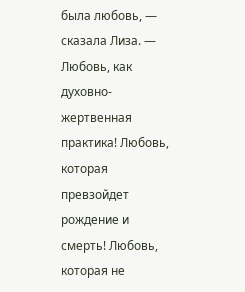была любовь, — сказала Лиза. — Любовь, как духовно-жертвенная практика! Любовь, которая превзойдет рождение и смерть! Любовь, которая не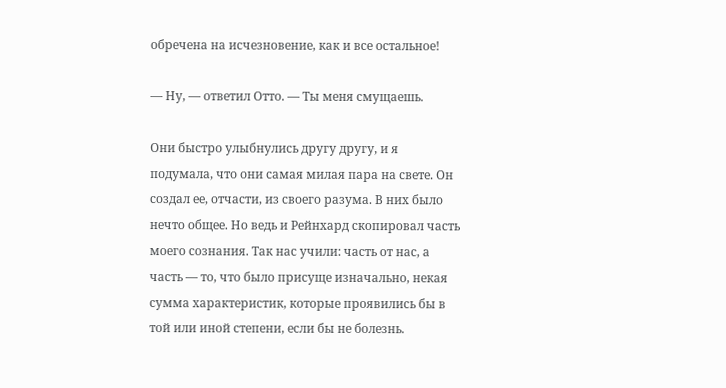обречена на исчезновение, как и все остальное!

— Ну, — ответил Отто. — Ты меня смущаешь.

Они быстро улыбнулись другу другу, и я подумала, что они самая милая пара на свете. Он создал ее, отчасти, из своего разума. В них было нечто общее. Но ведь и Рейнхард скопировал часть моего сознания. Так нас учили: часть от нас, а часть — то, что было присуще изначально, некая сумма характеристик, которые проявились бы в той или иной степени, если бы не болезнь.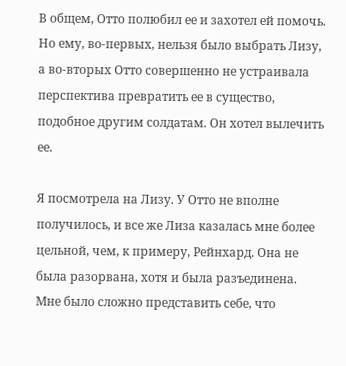В общем, Отто полюбил ее и захотел ей помочь. Но ему, во-первых, нельзя было выбрать Лизу, а во-вторых Отто совершенно не устраивала перспектива превратить ее в существо, подобное другим солдатам. Он хотел вылечить ее.

Я посмотрела на Лизу. У Отто не вполне получилось, и все же Лиза казалась мне более цельной, чем, к примеру, Рейнхард. Она не была разорвана, хотя и была разъединена. Мне было сложно представить себе, что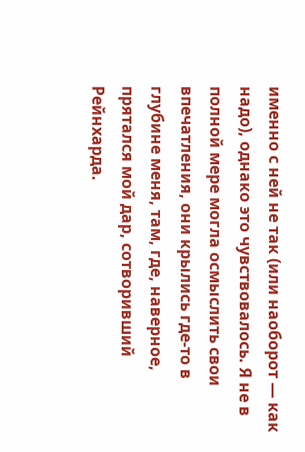именно с ней не так (или наоборот — как надо), однако это чувствовалось. Я не в полной мере могла осмыслить свои впечатления, они крылись где-то в глубине меня, там, где, наверное, прятался мой дар, сотворивший Рейнхарда.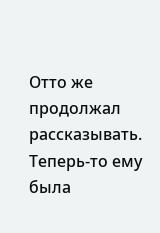Отто же продолжал рассказывать. Теперь-то ему была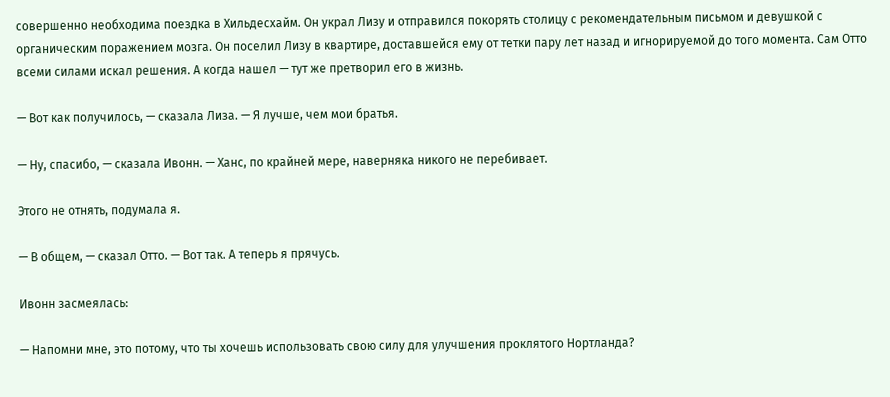совершенно необходима поездка в Хильдесхайм. Он украл Лизу и отправился покорять столицу с рекомендательным письмом и девушкой с органическим поражением мозга. Он поселил Лизу в квартире, доставшейся ему от тетки пару лет назад и игнорируемой до того момента. Сам Отто всеми силами искал решения. А когда нашел — тут же претворил его в жизнь.

— Вот как получилось, — сказала Лиза. — Я лучше, чем мои братья.

— Ну, спасибо, — сказала Ивонн. — Ханс, по крайней мере, наверняка никого не перебивает.

Этого не отнять, подумала я.

— В общем, — сказал Отто. — Вот так. А теперь я прячусь.

Ивонн засмеялась:

— Напомни мне, это потому, что ты хочешь использовать свою силу для улучшения проклятого Нортланда?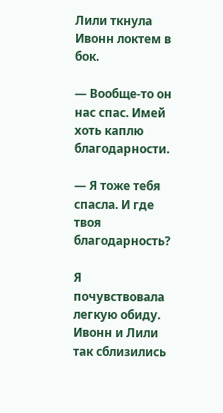Лили ткнула Ивонн локтем в бок.

— Вообще-то он нас спас. Имей хоть каплю благодарности.

— Я тоже тебя спасла. И где твоя благодарность?

Я почувствовала легкую обиду. Ивонн и Лили так сблизились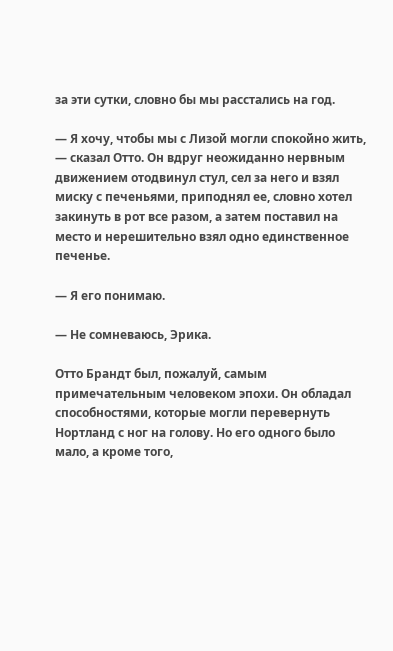за эти сутки, словно бы мы расстались на год.

— Я хочу, чтобы мы с Лизой могли спокойно жить, — сказал Отто. Он вдруг неожиданно нервным движением отодвинул стул, сел за него и взял миску с печеньями, приподнял ее, словно хотел закинуть в рот все разом, а затем поставил на место и нерешительно взял одно единственное печенье.

— Я его понимаю.

— Не сомневаюсь, Эрика.

Отто Брандт был, пожалуй, самым примечательным человеком эпохи. Он обладал способностями, которые могли перевернуть Нортланд с ног на голову. Но его одного было мало, а кроме того,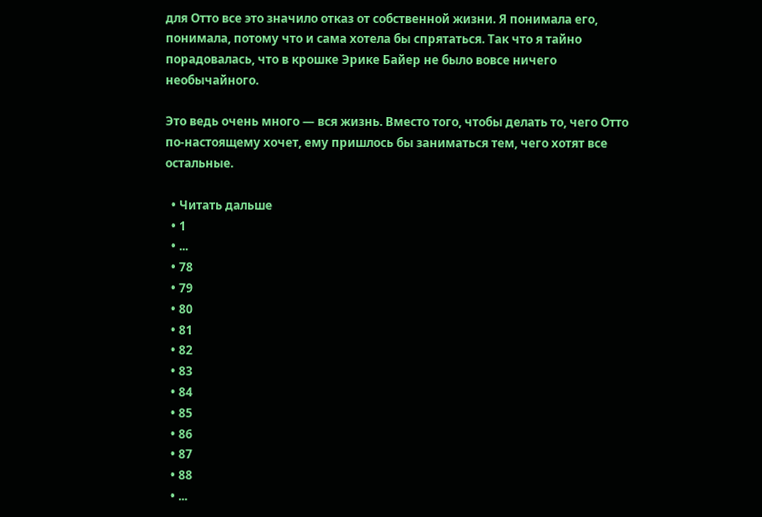для Отто все это значило отказ от собственной жизни. Я понимала его, понимала, потому что и сама хотела бы спрятаться. Так что я тайно порадовалась, что в крошке Эрике Байер не было вовсе ничего необычайного.

Это ведь очень много — вся жизнь. Вместо того, чтобы делать то, чего Отто по-настоящему хочет, ему пришлось бы заниматься тем, чего хотят все остальные.

  • Читать дальше
  • 1
  • ...
  • 78
  • 79
  • 80
  • 81
  • 82
  • 83
  • 84
  • 85
  • 86
  • 87
  • 88
  • ...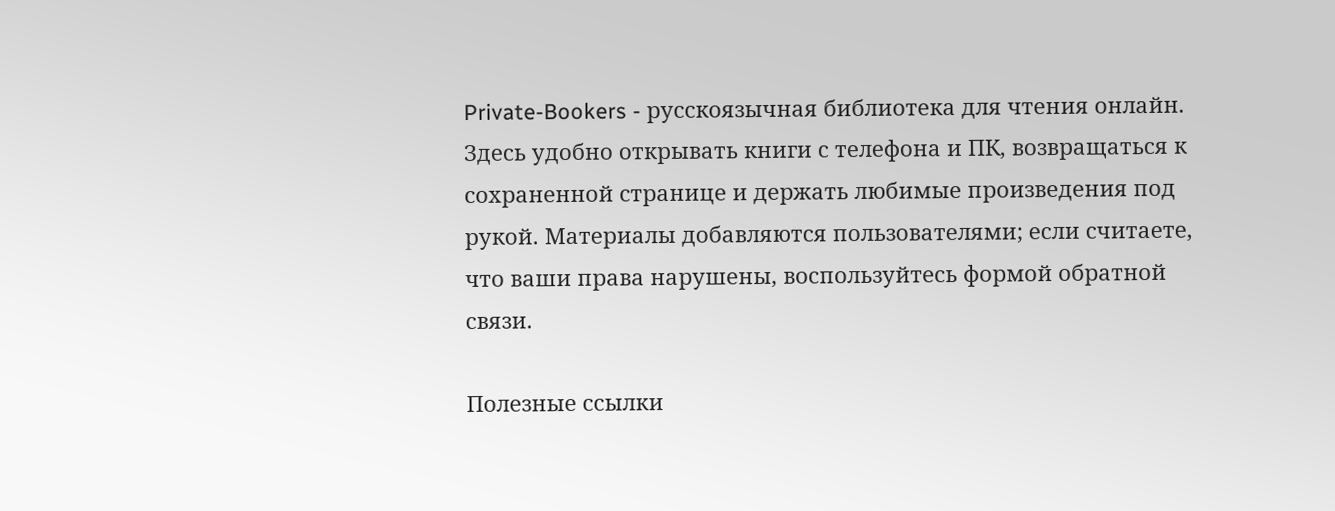Private-Bookers - русскоязычная библиотека для чтения онлайн. Здесь удобно открывать книги с телефона и ПК, возвращаться к сохраненной странице и держать любимые произведения под рукой. Материалы добавляются пользователями; если считаете, что ваши права нарушены, воспользуйтесь формой обратной связи.

Полезные ссылки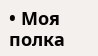• Моя полка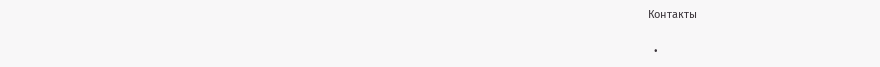Контакты

  •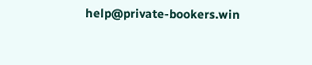help@private-bookers.win